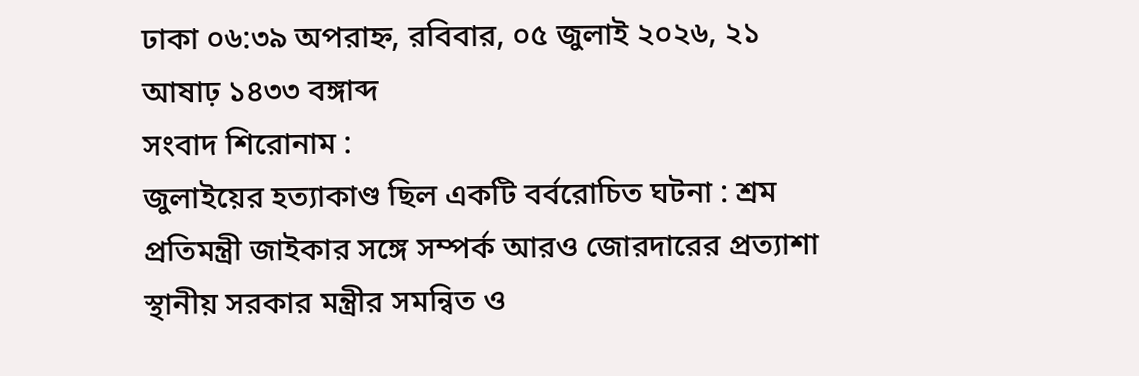ঢাকা ০৬:৩৯ অপরাহ্ন, রবিবার, ০৫ জুলাই ২০২৬, ২১ আষাঢ় ১৪৩৩ বঙ্গাব্দ
সংবাদ শিরোনাম :
জুলাইয়ের হত্যাকাণ্ড ছিল একটি বর্বরোচিত ঘটনা : শ্রম প্রতিমন্ত্রী জাইকার সঙ্গে সম্পর্ক আরও জোরদারের প্রত্যাশা স্থানীয় সরকার মন্ত্রীর সমন্বিত ও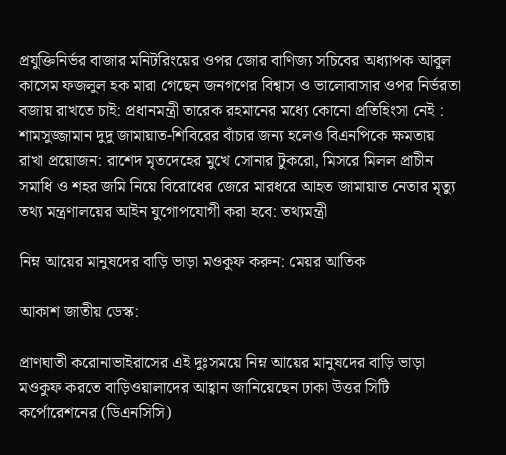প্রযুক্তিনির্ভর বাজার মনিটরিংয়ের ওপর জোর বাণিজ্য সচিবের অধ্যাপক আবুল কাসেম ফজলুল হক মারা গেছেন জনগণের বিশ্বাস ও ভালোবাসার ওপর নির্ভরতা বজায় রাখতে চাই: প্রধানমন্ত্রী তারেক রহমানের মধ্যে কোনো প্রতিহিংসা নেই : শামসুজ্জামান দুদু জামায়াত-শিবিরের বাঁচার জন্য হলেও বিএনপিকে ক্ষমতায় রাখা প্রয়োজন: রাশেদ মৃতদেহের মুখে সোনার টুকরো, মিসরে মিলল প্রাচীন সমাধি ও শহর জমি নিয়ে বিরোধের জেরে মারধরে আহত জামায়াত নেতার মৃত্যু তথ্য মন্ত্রণালয়ের আইন যুগোপযোগী করা হবে: তথ্যমন্ত্রী

নিম্ন আয়ের মানুষদের বাড়ি ভাড়া মওকুফ করুন: মেয়র আতিক

আকাশ জাতীয় ডেস্ক:

প্রাণঘাতী করোনাভাইরাসের এই দুঃসময়ে নিম্ন আয়ের মানুষদের বাড়ি ভাড়া মওকুফ করতে বাড়িওয়ালাদের আহ্বান জানিয়েছেন ঢাকা উত্তর সিটি কর্পোরেশনের (ডিএনসিসি)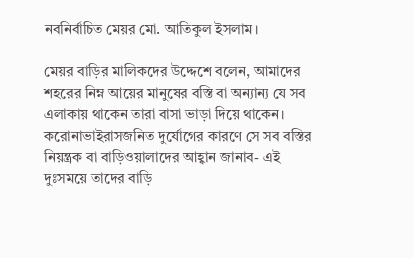নবনির্বাচিত মেয়র মো. আতিকুল ইসলাম।

মেয়র বাড়ির মালিকদের উদ্দেশে বলেন, আমাদের শহরের নিম্ন আয়ের মানুষের বস্তি বা অন্যান্য যে সব এলাকায় থাকেন তারা বাসা ভাড়া দিয়ে থাকেন। করোনাভাইরাসজনিত দুর্যোগের কারণে সে সব বস্তির নিয়ন্ত্রক বা বাড়িওয়ালাদের আহ্বান জানাব- এই দুঃসময়ে তাদের বাড়ি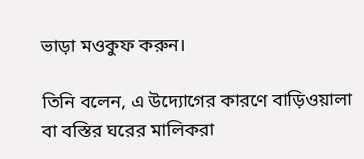ভাড়া মওকুফ করুন।

তিনি বলেন, এ উদ্যোগের কারণে বাড়িওয়ালা বা বস্তির ঘরের মালিকরা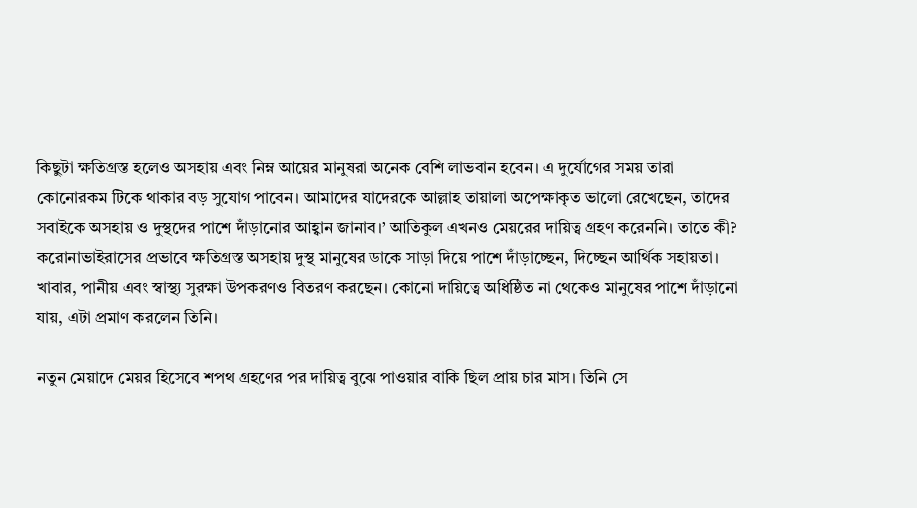কিছুটা ক্ষতিগ্রস্ত হলেও অসহায় এবং নিম্ন আয়ের মানুষরা অনেক বেশি লাভবান হবেন। এ দুর্যোগের সময় তারা কোনোরকম টিকে থাকার বড় সুযোগ পাবেন। আমাদের যাদেরকে আল্লাহ তায়ালা অপেক্ষাকৃত ভালো রেখেছেন, তাদের সবাইকে অসহায় ও দুস্থদের পাশে দাঁড়ানোর আহ্বান জানাব।’ আতিকুল এখনও মেয়রের দায়িত্ব গ্রহণ করেননি। তাতে কী? করোনাভাইরাসের প্রভাবে ক্ষতিগ্রস্ত অসহায় দুস্থ মানুষের ডাকে সাড়া দিয়ে পাশে দাঁড়াচ্ছেন, দিচ্ছেন আর্থিক সহায়তা। খাবার, পানীয় এবং স্বাস্থ্য সুরক্ষা উপকরণও বিতরণ করছেন। কোনো দায়িত্বে অধিষ্ঠিত না থেকেও মানুষের পাশে দাঁড়ানো যায়, এটা প্রমাণ করলেন তিনি।

নতুন মেয়াদে মেয়র হিসেবে শপথ গ্রহণের পর দায়িত্ব বুঝে পাওয়ার বাকি ছিল প্রায় চার মাস। তিনি সে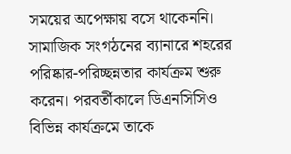সময়ের অপেক্ষায় বসে থাকেননি। সামাজিক সংগঠনের ব্যানারে শহরের পরিষ্কার-পরিচ্ছন্নতার কার্যক্রম শুরু করেন। পরবর্তীকালে ডিএনসিসিও বিভিন্ন কার্যক্রমে তাকে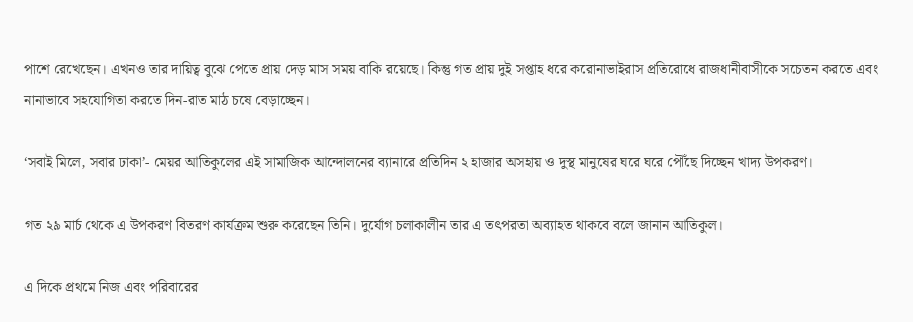পাশে রেখেছেন। এখনও তার দায়িত্ব বুঝে পেতে প্রায় দেড় মাস সময় বাকি রয়েছে। কিন্তু গত প্রায় দুই সপ্তাহ ধরে করোনাভাইরাস প্রতিরোধে রাজধানীবাসীকে সচেতন করতে এবং নানাভাবে সহযোগিতা করতে দিন-রাত মাঠ চষে বেড়াচ্ছেন।

‘সবাই মিলে, সবার ঢাকা’- মেয়র আতিকুলের এই সামাজিক আন্দোলনের ব্যানারে প্রতিদিন ২ হাজার অসহায় ও দুস্থ মানুষের ঘরে ঘরে পৌঁছে দিচ্ছেন খাদ্য উপকরণ।

গত ২৯ মার্চ থেকে এ উপকরণ বিতরণ কার্যক্রম শুরু করেছেন তিনি। দুর্যোগ চলাকালীন তার এ তৎপরতা অব্যাহত থাকবে বলে জানান আতিকুল।

এ দিকে প্রথমে নিজ এবং পরিবারের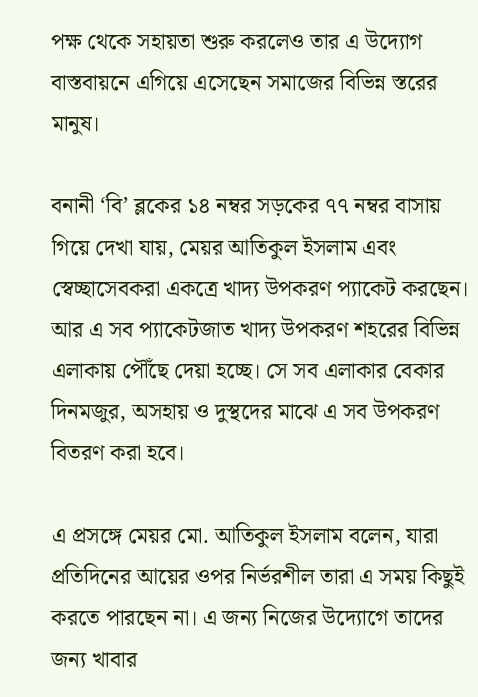পক্ষ থেকে সহায়তা শুরু করলেও তার এ উদ্যোগ বাস্তবায়নে এগিয়ে এসেছেন সমাজের বিভিন্ন স্তরের মানুষ।

বনানী ‘বি’ ব্লকের ১৪ নম্বর সড়কের ৭৭ নম্বর বাসায় গিয়ে দেখা যায়, মেয়র আতিকুল ইসলাম এবং স্বেচ্ছাসেবকরা একত্রে খাদ্য উপকরণ প্যাকেট করছেন। আর এ সব প্যাকেটজাত খাদ্য উপকরণ শহরের বিভিন্ন এলাকায় পৌঁছে দেয়া হচ্ছে। সে সব এলাকার বেকার দিনমজুর, অসহায় ও দুস্থদের মাঝে এ সব উপকরণ বিতরণ করা হবে।

এ প্রসঙ্গে মেয়র মো. আতিকুল ইসলাম বলেন, যারা প্রতিদিনের আয়ের ওপর নির্ভরশীল তারা এ সময় কিছুই করতে পারছেন না। এ জন্য নিজের উদ্যোগে তাদের জন্য খাবার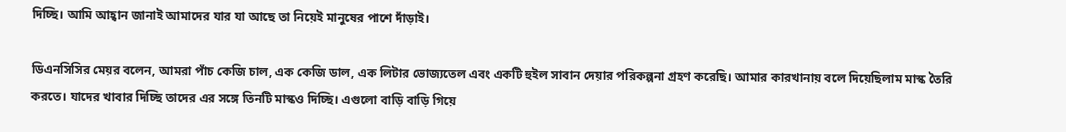দিচ্ছি। আমি আহ্বান জানাই আমাদের যার যা আছে তা নিয়েই মানুষের পাশে দাঁড়াই।

ডিএনসিসির মেয়র বলেন, আমরা পাঁচ কেজি চাল, এক কেজি ডাল, এক লিটার ভোজ্যতেল এবং একটি হুইল সাবান দেয়ার পরিকল্পনা গ্রহণ করেছি। আমার কারখানায় বলে দিয়েছিলাম মাস্ক তৈরি করতে। যাদের খাবার দিচ্ছি তাদের এর সঙ্গে তিনটি মাস্কও দিচ্ছি। এগুলো বাড়ি বাড়ি গিয়ে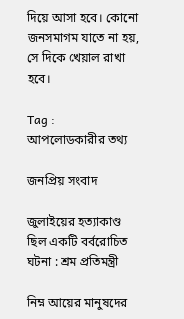দিয়ে আসা হবে। কোনো জনসমাগম যাতে না হয়, সে দিকে খেয়াল রাখা হবে।

Tag :
আপলোডকারীর তথ্য

জনপ্রিয় সংবাদ

জুলাইয়ের হত্যাকাণ্ড ছিল একটি বর্বরোচিত ঘটনা : শ্রম প্রতিমন্ত্রী

নিম্ন আয়ের মানুষদের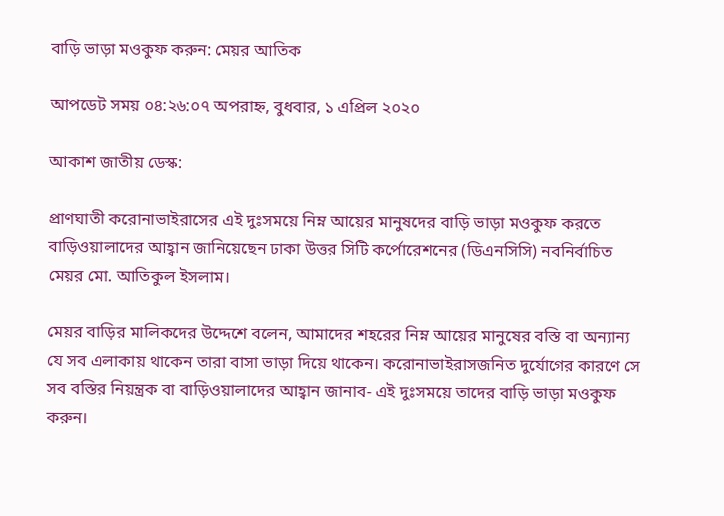বাড়ি ভাড়া মওকুফ করুন: মেয়র আতিক

আপডেট সময় ০৪:২৬:০৭ অপরাহ্ন, বুধবার, ১ এপ্রিল ২০২০

আকাশ জাতীয় ডেস্ক:

প্রাণঘাতী করোনাভাইরাসের এই দুঃসময়ে নিম্ন আয়ের মানুষদের বাড়ি ভাড়া মওকুফ করতে বাড়িওয়ালাদের আহ্বান জানিয়েছেন ঢাকা উত্তর সিটি কর্পোরেশনের (ডিএনসিসি) নবনির্বাচিত মেয়র মো. আতিকুল ইসলাম।

মেয়র বাড়ির মালিকদের উদ্দেশে বলেন, আমাদের শহরের নিম্ন আয়ের মানুষের বস্তি বা অন্যান্য যে সব এলাকায় থাকেন তারা বাসা ভাড়া দিয়ে থাকেন। করোনাভাইরাসজনিত দুর্যোগের কারণে সে সব বস্তির নিয়ন্ত্রক বা বাড়িওয়ালাদের আহ্বান জানাব- এই দুঃসময়ে তাদের বাড়ি ভাড়া মওকুফ করুন।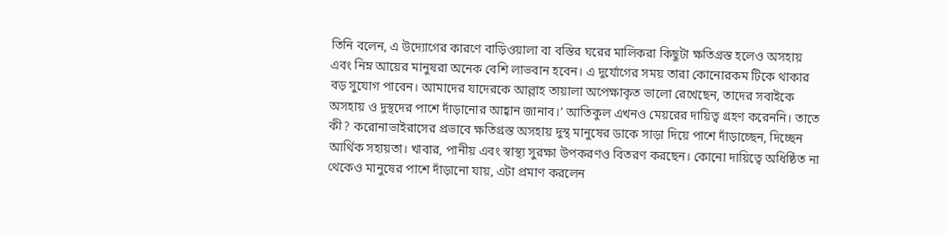তিনি বলেন, এ উদ্যোগের কারণে বাড়িওয়ালা বা বস্তির ঘরের মালিকরা কিছুটা ক্ষতিগ্রস্ত হলেও অসহায় এবং নিম্ন আয়ের মানুষরা অনেক বেশি লাভবান হবেন। এ দুর্যোগের সময় তারা কোনোরকম টিকে থাকার বড় সুযোগ পাবেন। আমাদের যাদেরকে আল্লাহ তায়ালা অপেক্ষাকৃত ভালো রেখেছেন, তাদের সবাইকে অসহায় ও দুস্থদের পাশে দাঁড়ানোর আহ্বান জানাব।’ আতিকুল এখনও মেয়রের দায়িত্ব গ্রহণ করেননি। তাতে কী? করোনাভাইরাসের প্রভাবে ক্ষতিগ্রস্ত অসহায় দুস্থ মানুষের ডাকে সাড়া দিয়ে পাশে দাঁড়াচ্ছেন, দিচ্ছেন আর্থিক সহায়তা। খাবার, পানীয় এবং স্বাস্থ্য সুরক্ষা উপকরণও বিতরণ করছেন। কোনো দায়িত্বে অধিষ্ঠিত না থেকেও মানুষের পাশে দাঁড়ানো যায়, এটা প্রমাণ করলেন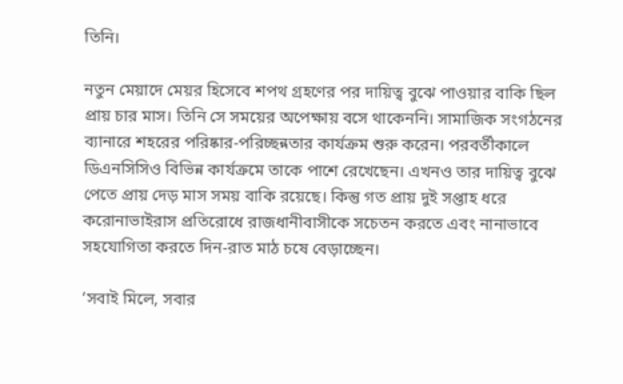তিনি।

নতুন মেয়াদে মেয়র হিসেবে শপথ গ্রহণের পর দায়িত্ব বুঝে পাওয়ার বাকি ছিল প্রায় চার মাস। তিনি সে সময়ের অপেক্ষায় বসে থাকেননি। সামাজিক সংগঠনের ব্যানারে শহরের পরিষ্কার-পরিচ্ছন্নতার কার্যক্রম শুরু করেন। পরবর্তীকালে ডিএনসিসিও বিভিন্ন কার্যক্রমে তাকে পাশে রেখেছেন। এখনও তার দায়িত্ব বুঝে পেতে প্রায় দেড় মাস সময় বাকি রয়েছে। কিন্তু গত প্রায় দুই সপ্তাহ ধরে করোনাভাইরাস প্রতিরোধে রাজধানীবাসীকে সচেতন করতে এবং নানাভাবে সহযোগিতা করতে দিন-রাত মাঠ চষে বেড়াচ্ছেন।

‘সবাই মিলে, সবার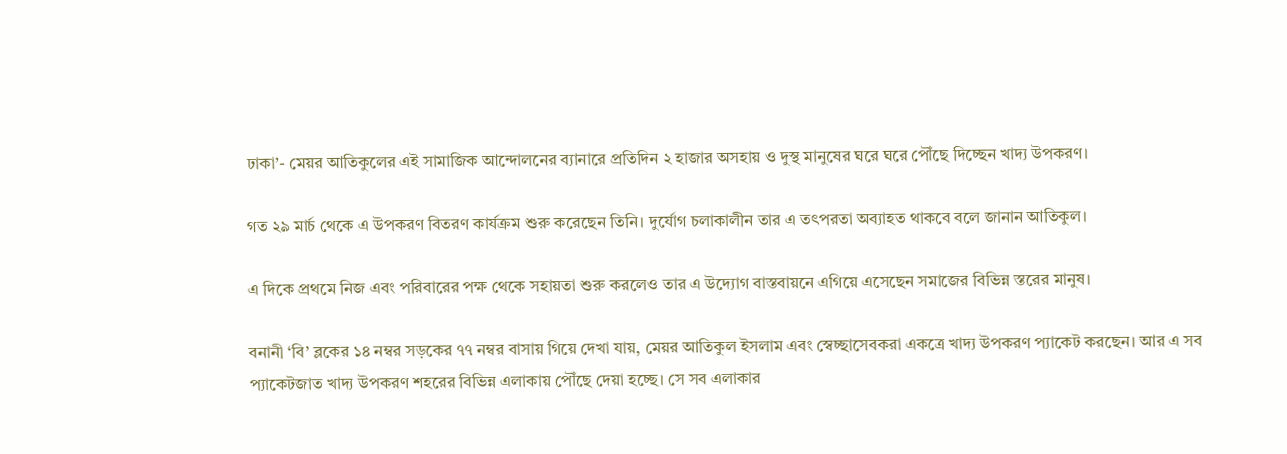ঢাকা’- মেয়র আতিকুলের এই সামাজিক আন্দোলনের ব্যানারে প্রতিদিন ২ হাজার অসহায় ও দুস্থ মানুষের ঘরে ঘরে পৌঁছে দিচ্ছেন খাদ্য উপকরণ।

গত ২৯ মার্চ থেকে এ উপকরণ বিতরণ কার্যক্রম শুরু করেছেন তিনি। দুর্যোগ চলাকালীন তার এ তৎপরতা অব্যাহত থাকবে বলে জানান আতিকুল।

এ দিকে প্রথমে নিজ এবং পরিবারের পক্ষ থেকে সহায়তা শুরু করলেও তার এ উদ্যোগ বাস্তবায়নে এগিয়ে এসেছেন সমাজের বিভিন্ন স্তরের মানুষ।

বনানী ‘বি’ ব্লকের ১৪ নম্বর সড়কের ৭৭ নম্বর বাসায় গিয়ে দেখা যায়, মেয়র আতিকুল ইসলাম এবং স্বেচ্ছাসেবকরা একত্রে খাদ্য উপকরণ প্যাকেট করছেন। আর এ সব প্যাকেটজাত খাদ্য উপকরণ শহরের বিভিন্ন এলাকায় পৌঁছে দেয়া হচ্ছে। সে সব এলাকার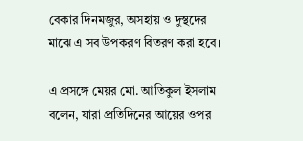বেকার দিনমজুর, অসহায় ও দুস্থদের মাঝে এ সব উপকরণ বিতরণ করা হবে।

এ প্রসঙ্গে মেয়র মো. আতিকুল ইসলাম বলেন, যারা প্রতিদিনের আয়ের ওপর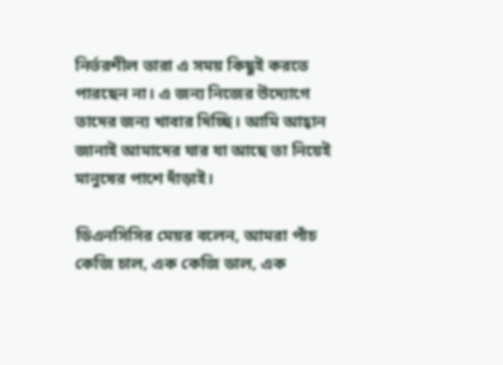নির্ভরশীল তারা এ সময় কিছুই করতে পারছেন না। এ জন্য নিজের উদ্যোগে তাদের জন্য খাবার দিচ্ছি। আমি আহ্বান জানাই আমাদের যার যা আছে তা নিয়েই মানুষের পাশে দাঁড়াই।

ডিএনসিসির মেয়র বলেন, আমরা পাঁচ কেজি চাল, এক কেজি ডাল, এক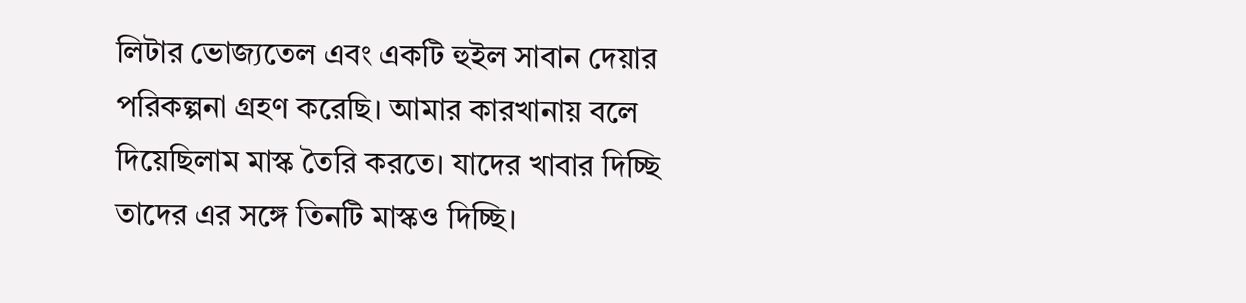লিটার ভোজ্যতেল এবং একটি হুইল সাবান দেয়ার পরিকল্পনা গ্রহণ করেছি। আমার কারখানায় বলে দিয়েছিলাম মাস্ক তৈরি করতে। যাদের খাবার দিচ্ছি তাদের এর সঙ্গে তিনটি মাস্কও দিচ্ছি।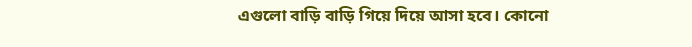এগুলো বাড়ি বাড়ি গিয়ে দিয়ে আসা হবে। কোনো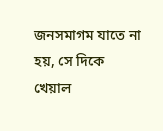জনসমাগম যাতে না হয়, সে দিকে খেয়াল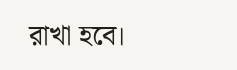রাখা হবে।